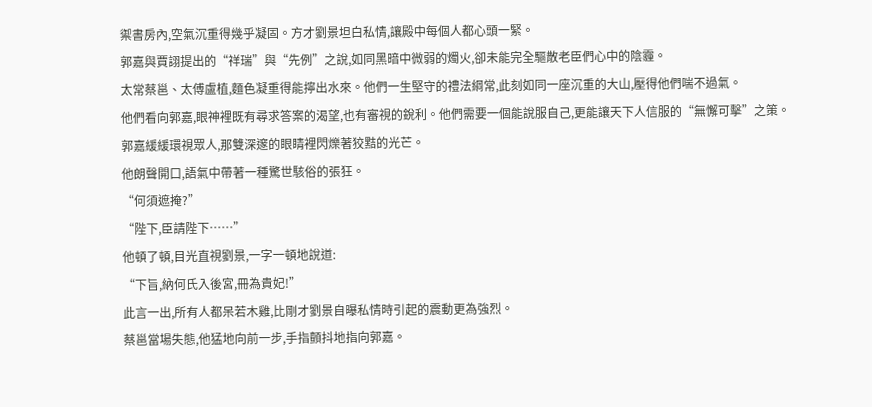禦書房內,空氣沉重得幾乎凝固。方才劉景坦白私情,讓殿中每個人都心頭一緊。
郭嘉與賈詡提出的“祥瑞”與“先例”之說,如同黑暗中微弱的燭火,卻未能完全驅散老臣們心中的陰霾。
太常蔡邕、太傅盧植,麵色凝重得能擰出水來。他們一生堅守的禮法綱常,此刻如同一座沉重的大山,壓得他們喘不過氣。
他們看向郭嘉,眼神裡既有尋求答案的渴望,也有審視的銳利。他們需要一個能說服自己,更能讓天下人信服的“無懈可擊”之策。
郭嘉緩緩環視眾人,那雙深邃的眼睛裡閃爍著狡黠的光芒。
他朗聲開口,語氣中帶著一種驚世駭俗的張狂。
“何須遮掩?”
“陛下,臣請陛下……”
他頓了頓,目光直視劉景,一字一頓地說道:
“下旨,納何氏入後宮,冊為貴妃!”
此言一出,所有人都呆若木雞,比剛才劉景自曝私情時引起的震動更為強烈。
蔡邕當場失態,他猛地向前一步,手指顫抖地指向郭嘉。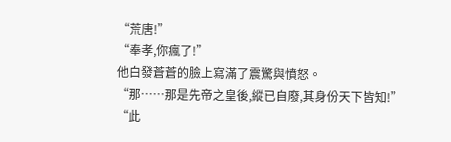“荒唐!”
“奉孝,你瘋了!”
他白發蒼蒼的臉上寫滿了震驚與憤怒。
“那……那是先帝之皇後,縱已自廢,其身份天下皆知!”
“此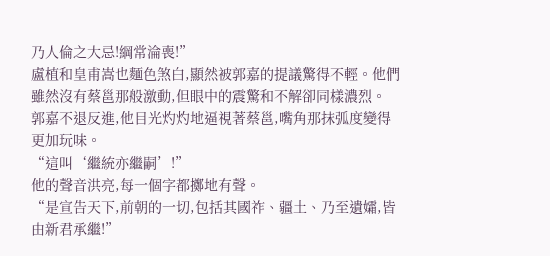乃人倫之大忌!綱常淪喪!”
盧植和皇甫嵩也麵色煞白,顯然被郭嘉的提議驚得不輕。他們雖然沒有蔡邕那般激動,但眼中的震驚和不解卻同樣濃烈。
郭嘉不退反進,他目光灼灼地逼視著蔡邕,嘴角那抹弧度變得更加玩味。
“這叫‘繼統亦繼嗣’!”
他的聲音洪亮,每一個字都擲地有聲。
“是宣告天下,前朝的一切,包括其國祚、疆土、乃至遺孀,皆由新君承繼!”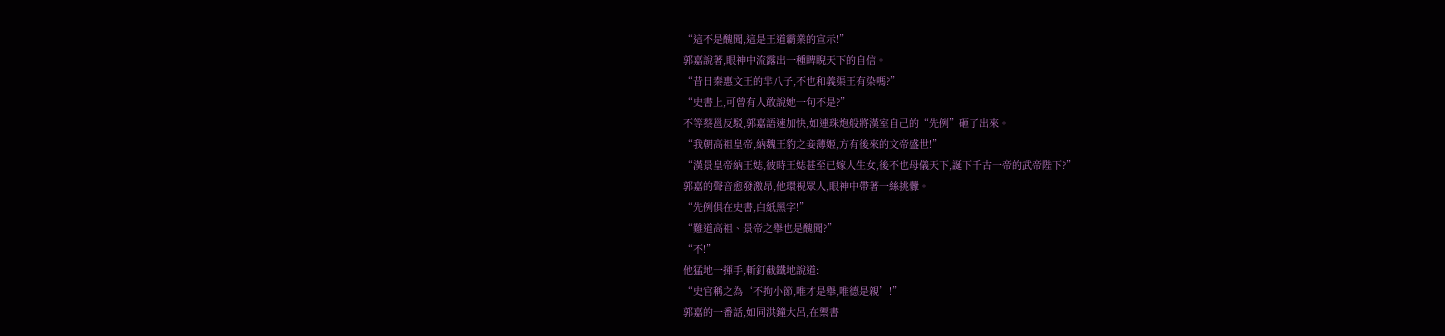“這不是醜聞,這是王道霸業的宣示!”
郭嘉說著,眼神中流露出一種睥睨天下的自信。
“昔日秦惠文王的羋八子,不也和義渠王有染嗎?”
“史書上,可曾有人敢說她一句不是?”
不等蔡邕反駁,郭嘉語速加快,如連珠炮般將漢室自己的“先例”砸了出來。
“我朝高祖皇帝,納魏王豹之妾薄姬,方有後來的文帝盛世!”
“漢景皇帝納王娡,彼時王娡甚至已嫁人生女,後不也母儀天下,誕下千古一帝的武帝陛下?”
郭嘉的聲音愈發激昂,他環視眾人,眼神中帶著一絲挑釁。
“先例俱在史書,白紙黑字!”
“難道高祖、景帝之舉也是醜聞?”
“不!”
他猛地一揮手,斬釘截鐵地說道:
“史官稱之為‘不拘小節,唯才是舉,唯德是親’!”
郭嘉的一番話,如同洪鐘大呂,在禦書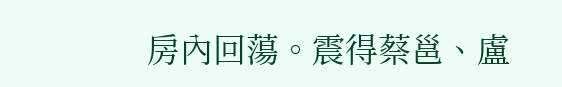房內回蕩。震得蔡邕、盧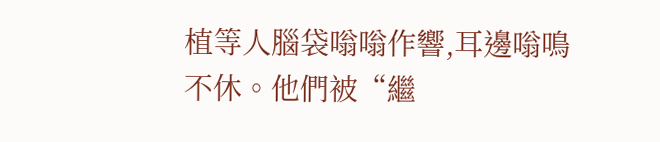植等人腦袋嗡嗡作響,耳邊嗡鳴不休。他們被“繼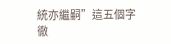統亦繼嗣”這五個字徹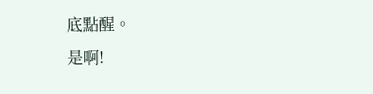底點醒。
是啊!